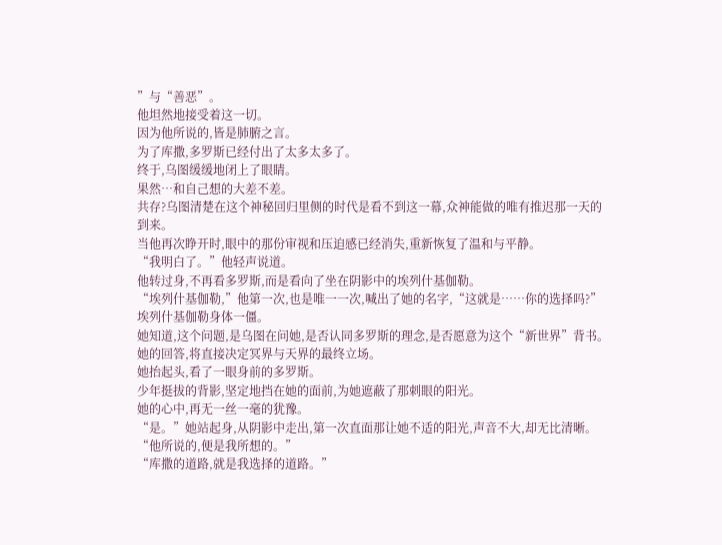”与“善恶”。
他坦然地接受着这一切。
因为他所说的,皆是肺腑之言。
为了库撒,多罗斯已经付出了太多太多了。
终于,乌图缓缓地闭上了眼睛。
果然…和自己想的大差不差。
共存?乌图清楚在这个神秘回归里侧的时代是看不到这一幕,众神能做的唯有推迟那一天的到来。
当他再次睁开时,眼中的那份审视和压迫感已经消失,重新恢复了温和与平静。
“我明白了。”他轻声说道。
他转过身,不再看多罗斯,而是看向了坐在阴影中的埃列什基伽勒。
“埃列什基伽勒,”他第一次,也是唯一一次,喊出了她的名字,“这就是……你的选择吗?”
埃列什基伽勒身体一僵。
她知道,这个问题,是乌图在问她,是否认同多罗斯的理念,是否愿意为这个“新世界”背书。
她的回答,将直接决定冥界与天界的最终立场。
她抬起头,看了一眼身前的多罗斯。
少年挺拔的背影,坚定地挡在她的面前,为她遮蔽了那刺眼的阳光。
她的心中,再无一丝一毫的犹豫。
“是。”她站起身,从阴影中走出,第一次直面那让她不适的阳光,声音不大,却无比清晰。
“他所说的,便是我所想的。”
“库撒的道路,就是我选择的道路。”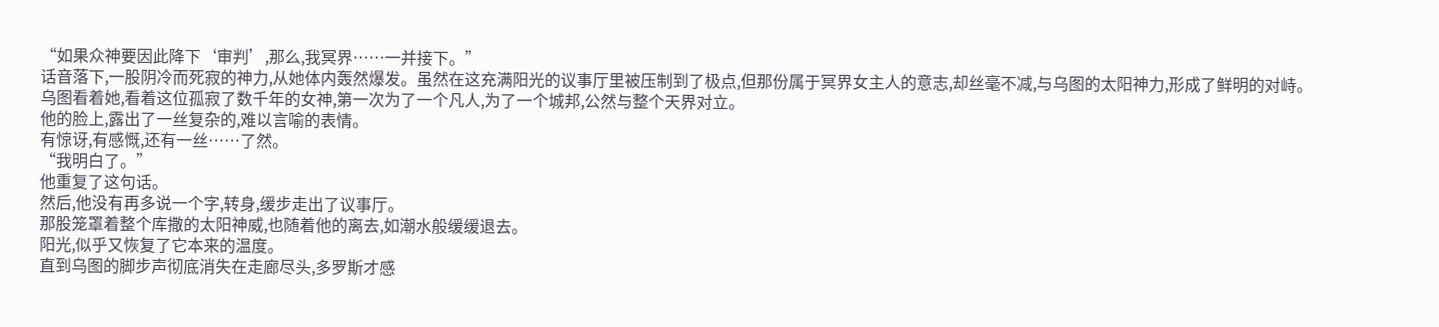“如果众神要因此降下‘审判’,那么,我冥界……一并接下。”
话音落下,一股阴冷而死寂的神力,从她体内轰然爆发。虽然在这充满阳光的议事厅里被压制到了极点,但那份属于冥界女主人的意志,却丝毫不减,与乌图的太阳神力,形成了鲜明的对峙。
乌图看着她,看着这位孤寂了数千年的女神,第一次为了一个凡人,为了一个城邦,公然与整个天界对立。
他的脸上,露出了一丝复杂的,难以言喻的表情。
有惊讶,有感慨,还有一丝……了然。
“我明白了。”
他重复了这句话。
然后,他没有再多说一个字,转身,缓步走出了议事厅。
那股笼罩着整个库撒的太阳神威,也随着他的离去,如潮水般缓缓退去。
阳光,似乎又恢复了它本来的温度。
直到乌图的脚步声彻底消失在走廊尽头,多罗斯才感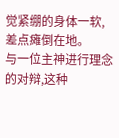觉紧绷的身体一软,差点瘫倒在地。
与一位主神进行理念的对辩,这种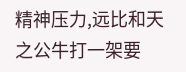精神压力,远比和天之公牛打一架要